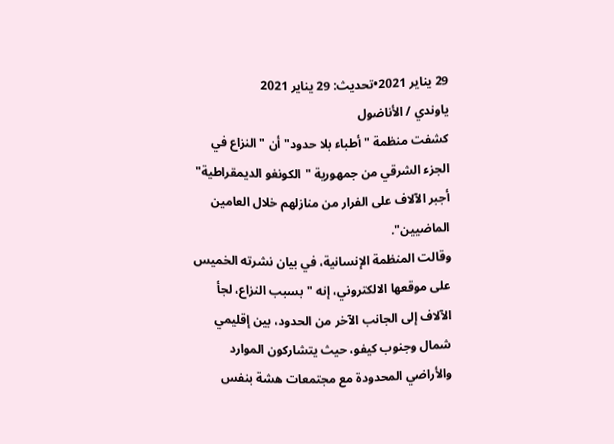29 يناير 2021•تحديث: 29 يناير 2021
ياوندي / الأناضول
كشفت منظمة "أطباء بلا حدود" أن "النزاع في الجزء الشرقي من جمهورية "الكونغو الديمقراطية" أجبر الآلاف على الفرار من منازلهم خلال العامين الماضيين".
وقالت المنظمة الإنسانية، في بيان نشرته الخميس على موقعها الالكتروني، إنه "بسبب النزاع، لجأ الآلاف إلى الجانب الآخر من الحدود، بين إقليمي شمال وجنوب كيفو، حيث يتشاركون الموارد والأراضي المحدودة مع مجتمعات هشة بنفس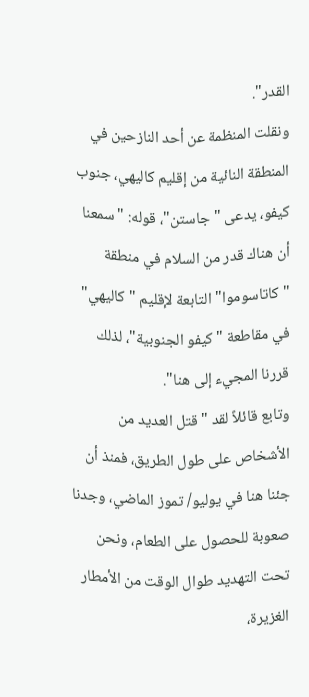القدر".
ونقلت المنظمة عن أحد النازحين في المنطقة النائية من إقليم كاليهي، جنوب كيفو، يدعى "جاستن"، قوله: "سمعنا أن هناك قدر من السلام في منطقة "كاتاسوموا" التابعة لإقليم "كاليهي" في مقاطعة "كيفو الجنوبية"، لذلك قررنا المجيء إلى هنا".
وتابع قائلاً لقد "قتل العديد من الأشخاص على طول الطريق، فمنذ أن جئنا هنا في يوليو/ تموز الماضي، وجدنا صعوبة للحصول على الطعام، ونحن تحت التهديد طوال الوقت من الأمطار الغزيرة،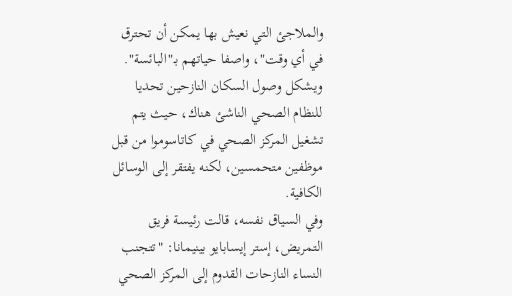والملاجئ التي نعيش بها يمكن أن تحترق في أي وقت"، واصفا حياتهم بـ"البائسة".
ويشكل وصول السكان النازحين تحديا للنظام الصحي الناشئ هناك، حيث يتم تشغيل المركز الصحي في كاتاسوموا من قبل موظفين متحمسين، لكنه يفتقر إلى الوسائل الكافية.
وفي السياق نفسه، قالت رئيسة فريق التمريض، إستر إيسابايو بينيمانا: "تتجنب النساء النازحات القدوم إلى المركز الصحي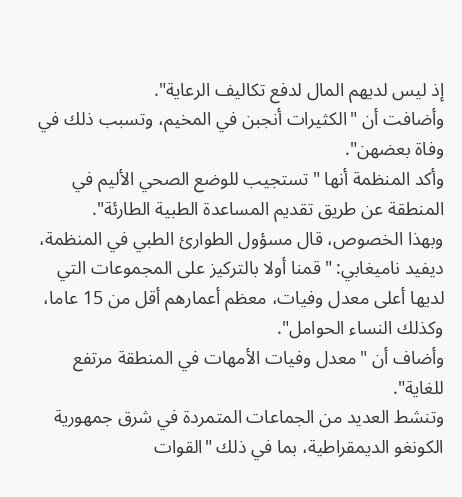إذ ليس لديهم المال لدفع تكاليف الرعاية".
وأضافت أن "الكثيرات أنجبن في المخيم، وتسبب ذلك في وفاة بعضهن".
وأكد المنظمة أنها "تستجيب للوضع الصحي الأليم في المنطقة عن طريق تقديم المساعدة الطبية الطارئة".
وبهذا الخصوص، قال مسؤول الطوارئ الطبي في المنظمة، ديفيد ناميغابي: "قمنا أولا بالتركيز على المجموعات التي لديها أعلى معدل وفيات، معظم أعمارهم أقل من 15 عاما، وكذلك النساء الحوامل".
وأضاف أن "معدل وفيات الأمهات في المنطقة مرتفع للغاية".
وتنشط العديد من الجماعات المتمردة في شرق جمهورية الكونغو الديمقراطية، بما في ذلك "القوات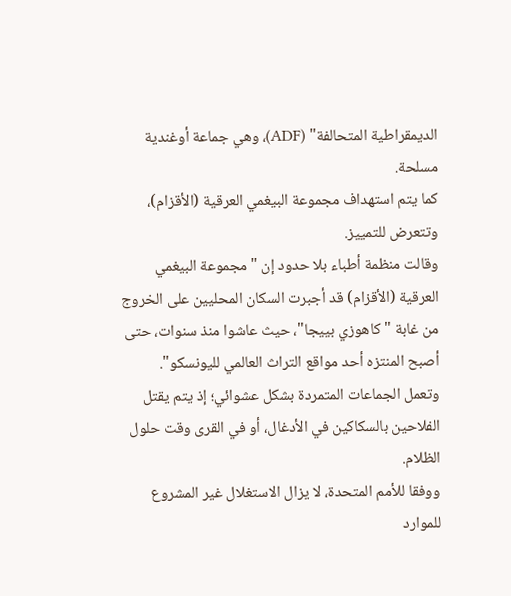الديمقراطية المتحالفة" (ADF)، وهي جماعة أوغندية مسلحة.
كما يتم استهداف مجموعة البيغمي العرقية (الأقزام)، وتتعرض للتمييز.
وقالت منظمة أطباء بلا حدود إن "مجموعة البيغمي العرقية (الأقزام) قد أجبرت السكان المحليين على الخروج من غابة "كاهوزي بييجا"، حيث عاشوا منذ سنوات، حتى أصبح المنتزه أحد مواقع التراث العالمي لليونسكو".
وتعمل الجماعات المتمردة بشكل عشوائي؛ إذ يتم يقتل الفلاحين بالسكاكين في الأدغال، أو في القرى وقت حلول الظلام.
ووفقا للأمم المتحدة، لا يزال الاستغلال غير المشروع للموارد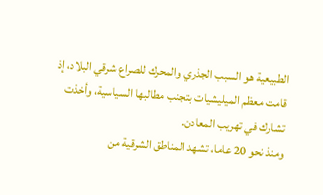الطبيعية هو السبب الجذري والمحرك للصراع شرقي البلاد، إذ قامت معظم الميليشيات بتجنب مطالبها السياسية، وأخذت تشارك في تهريب المعادن.
ومنذ نحو 20 عاما، تشهد المناطق الشرقية من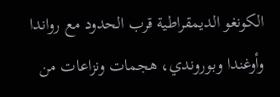الكونغو الديمقراطية قرب الحدود مع رواندا وأوغندا وبوروندي، هجمات ونزاعات من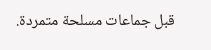قبل جماعات مسلحة متمردة.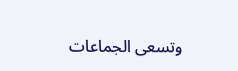وتسعى الجماعات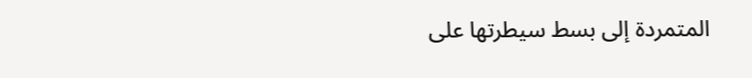المتمردة إلى بسط سيطرتها على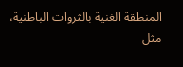المنطقة الغنية بالثروات الباطنية، مثل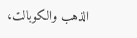الذهب والكوبالت،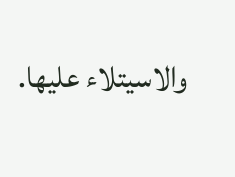والاسيتلاء عليها.